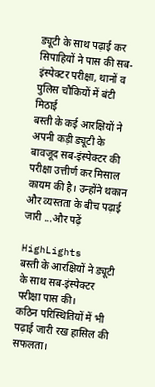ड्यूटी के साथ पढ़ाई कर सिपाहियों ने पास की सब-इंस्पेक्टर परीक्षा, थानों व पुलिस चौकियों में बंटी मिठाई
बस्ती के कई आरक्षियों ने अपनी कड़ी ड्यूटी के बावजूद सब-इंस्पेक्टर की परीक्षा उत्तीर्ण कर मिसाल कायम की है। उन्होंने थकान और व्यस्तता के बीच पढ़ाई जारी ...और पढ़ें

HighLights
बस्ती के आरक्षियों ने ड्यूटी के साथ सब-इंस्पेक्टर परीक्षा पास की।
कठिन परिस्थितियों में भी पढ़ाई जारी रख हासिल की सफलता।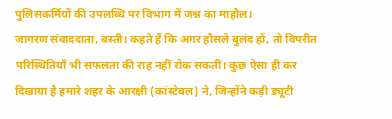पुलिसकर्मियों की उपलब्धि पर विभाग में जश्न का माहौल।
जागरण संवाददाता, बस्ती। कहते हैं कि अगर हौसले बुलंद हों, तो विपरीत परिस्थितियाँ भी सफलता की राह नहीं रोक सकतीं। कुछ ऐसा ही कर दिखाया है हमारे शहर के आरक्षी (कांस्टेबल) ने, जिन्होंने कड़ी ड्यूटी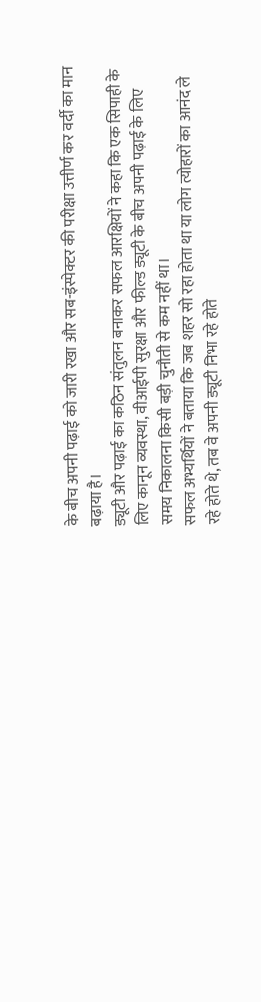के बीच अपनी पढ़ाई को जारी रखा और सब-इंस्पेक्टर की परीक्षा उत्तीर्ण कर वर्दी का मान बढ़ाया है।
ड्यूटी और पढ़ाई का कठिन संतुलन बनाकर सफल आरक्षियों ने कहा कि एक सिपाही के लिए कानून व्यवस्था, वीआईपी सुरक्षा और फील्ड ड्यूटी के बीच अपनी पढ़ाई के लिए समय निकालना किसी बड़ी चुनौती से कम नहीं था।
सफल अभ्यर्थियों ने बताया कि जब शहर सो रहा होता था या लोग त्योहारों का आनंद ले रहे होते थे, तब वे अपनी ड्यूटी निभा रहे होते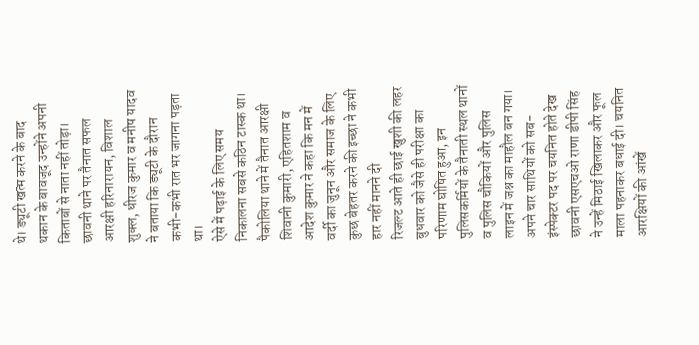थे। ड्यूटी खत्म करने के बाद थकान के बावजूद उन्होंने अपनी किताबों से नाता नहीं तोड़ा। छावनी थाने पर तैनात सफल आरक्षी हरिनारायन, विशाल शुक्ल, धीरज कुमार व मनीष यादव ने बताया कि ड्यूटी के दौरान कभी-कभी रात भर जागना पड़ता था।
ऐसे में पढ़ाई के लिए समय निकालना सबसे कठिन टास्क था। पैकोलिया थाने में तैनात आरक्षी शिवानी कुमारी, एहितशाम व आदेश कुमार ने कहा कि मन में वर्दी का जुनून और समाज के लिए कुछ बेहतर करने की इच्छा ने कभी हार नहीं मानने दी
रिजल्ट आते ही छाई खुशी की लहर
बुधवार को जैसे ही परीक्षा का परिणाम घोषित हुआ, इन पुलिसकर्मियों के तैनाती स्थल थानों व पुलिस चौकियों और पुलिस लाइन में जश्न का माहौल बन गया।
अपने चार साथियों को सब-इंस्पेक्टर पद पर चयनित होते देख छावनी एसएचओ राणा डीपी सिंह ने उन्हें मिठाई खिलाकर और फूल माला पहनाकर बधाई दी। चयनित आरक्षियों की आंखें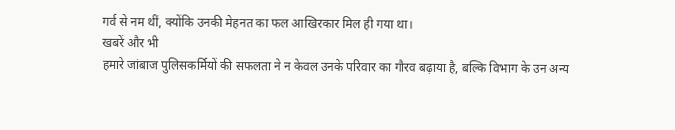गर्व से नम थीं, क्योंकि उनकी मेहनत का फल आखिरकार मिल ही गया था।
खबरें और भी
हमारे जांबाज पुलिसकर्मियों की सफलता ने न केवल उनके परिवार का गौरव बढ़ाया है, बल्कि विभाग के उन अन्य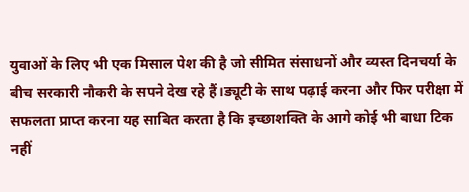युवाओं के लिए भी एक मिसाल पेश की है जो सीमित संसाधनों और व्यस्त दिनचर्या के बीच सरकारी नौकरी के सपने देख रहे हैं।ड्यूटी के साथ पढ़ाई करना और फिर परीक्षा में सफलता प्राप्त करना यह साबित करता है कि इच्छाशक्ति के आगे कोई भी बाधा टिक नहीं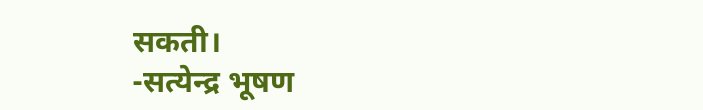सकती।
-सत्येन्द्र भूषण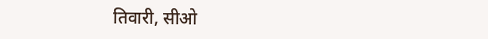तिवारी, सीओ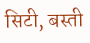सिटी, बस्ती